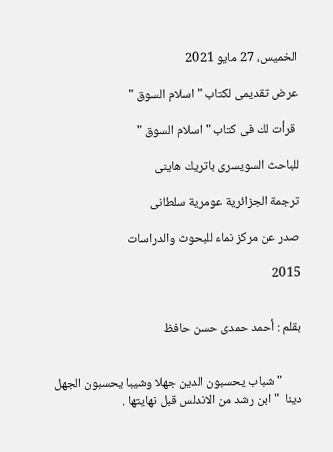الخميس، 27 مايو 2021

عرض تقديمى لكتاب " اسلام السوق "

 قرأت لك فى كتاب " اسلام السوق "

للباحث السويسرى باتريك هاينى

ترجمة الجزائرية عومرية سلطانى

صدر عن مركز نماء للبحوث والدراسات

2015


بقلم : أحمد حمدى حسن حافظ


       " شباب يحسبون الدين جهلا وشيبا يحسبون الجهل دينا  " ابن رشد من الاندلس قبل نهايتها .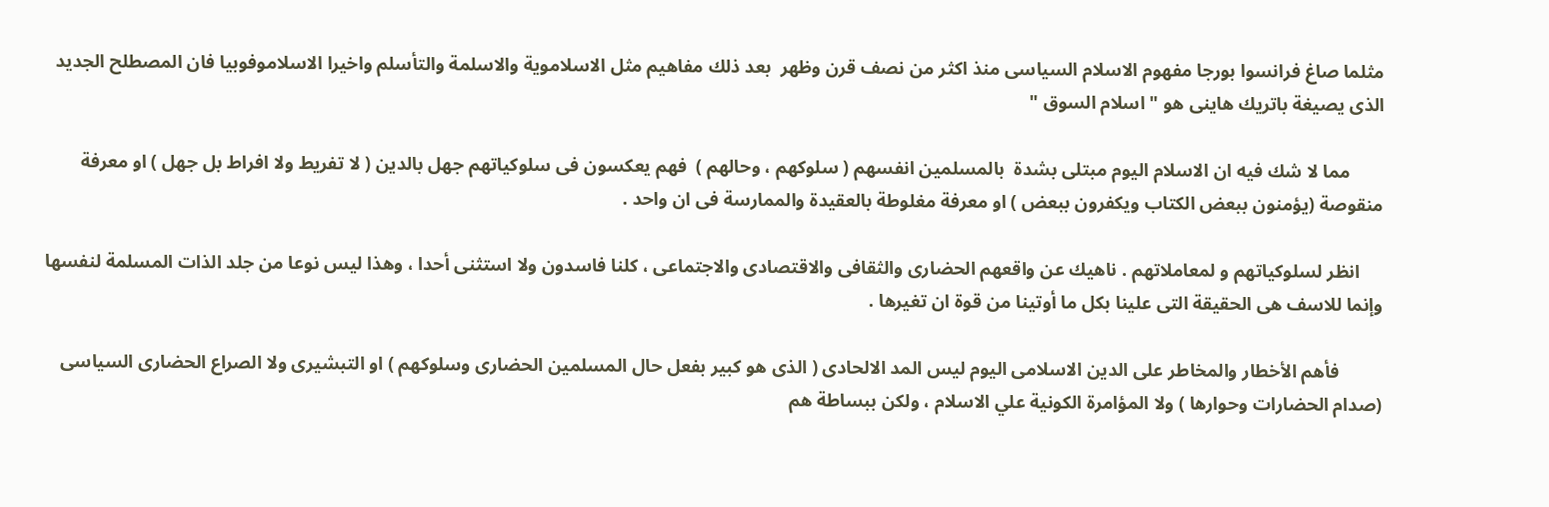مثلما صاغ فرانسوا بورجا مفهوم الاسلام السياسى منذ اكثر من نصف قرن وظهر  بعد ذلك مفاهيم مثل الاسلاموية والاسلمة والتأسلم واخيرا الاسلاموفوبيا فان المصطلح الجديد الذى يصيغة باتريك هاينى هو " اسلام السوق "

       مما لا شك فيه ان الاسلام اليوم مبتلى بشدة  بالمسلمين انفسهم ( سلوكهم ، وحالهم )  فهم يعكسون فى سلوكياتهم جهل بالدين ( لا تفريط ولا افراط بل جهل ) او معرفة منقوصة (يؤمنون ببعض الكتاب ويكفرون ببعض ) او معرفة مغلوطة بالعقيدة والممارسة فى ان واحد .

     انظر لسلوكياتهم و لمعاملاتهم . ناهيك عن واقعهم الحضارى والثقافى والاقتصادى والاجتماعى ، كلنا فاسدون ولا استثنى أحدا ، وهذا ليس نوعا من جلد الذات المسلمة لنفسها وإنما للاسف هى الحقيقة التى علينا بكل ما أوتينا من قوة ان تغيرها .

         فأهم الأخطار والمخاطر على الدين الاسلامى اليوم ليس المد الالحادى ( الذى هو كبير بفعل حال المسلمين الحضارى وسلوكهم ) او التبشيرى ولا الصراع الحضارى السياسى (صدام الحضارات وحوارها ) ولا المؤامرة الكونية علي الاسلام ، ولكن ببساطة هم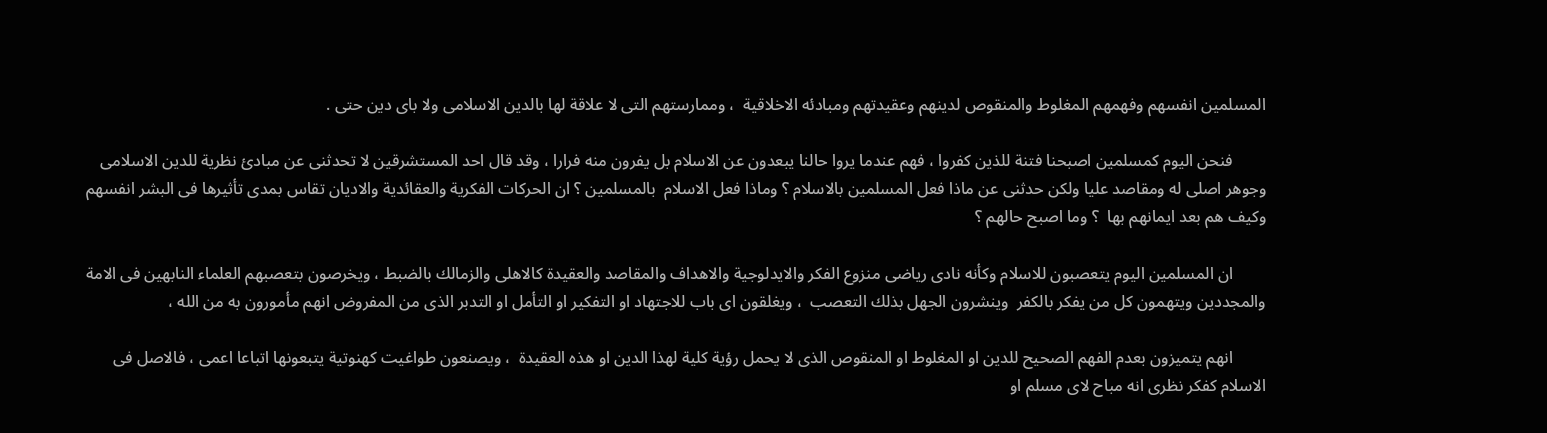المسلمين انفسهم وفهمهم المغلوط والمنقوص لدينهم وعقيدتهم ومبادئه الاخلاقية  ، وممارستهم التى لا علاقة لها بالدين الاسلامى ولا باى دين حتى .

        فنحن اليوم كمسلمين اصبحنا فتنة للذين كفروا ، فهم عندما يروا حالنا يبعدون عن الاسلام بل يفرون منه فرارا ، وقد قال احد المستشرقين لا تحدثنى عن مبادئ نظرية للدين الاسلامى وجوهر اصلى له ومقاصد عليا ولكن حدثنى عن ماذا فعل المسلمين بالاسلام ؟ وماذا فعل الاسلام  بالمسلمين ؟ ان الحركات الفكرية والعقائدية والاديان تقاس بمدى تأثيرها فى البشر انفسهم وكيف هم بعد ايمانهم بها  ؟ وما اصبح حالهم ؟

        ان المسلمين اليوم يتعصبون للاسلام وكأنه نادى رياضى منزوع الفكر والايدلوجية والاهداف والمقاصد والعقيدة كالاهلى والزمالك بالضبط ، ويخرصون بتعصبهم العلماء النابهين فى الامة والمجددين ويتهمون كل من يفكر بالكفر  وينشرون الجهل بذلك التعصب  ، ويغلقون اى باب للاجتهاد او التفكير او التأمل او التدبر الذى من المفروض انهم مأمورون به من الله ،

        انهم يتميزون بعدم الفهم الصحيح للدين او المغلوط او المنقوص الذى لا يحمل رؤية كلية لهذا الدين او هذه العقيدة  ، ويصنعون طواغيت كهنوتية يتبعونها اتباعا اعمى ، فالاصل فى الاسلام كفكر نظرى انه مباح لاى مسلم او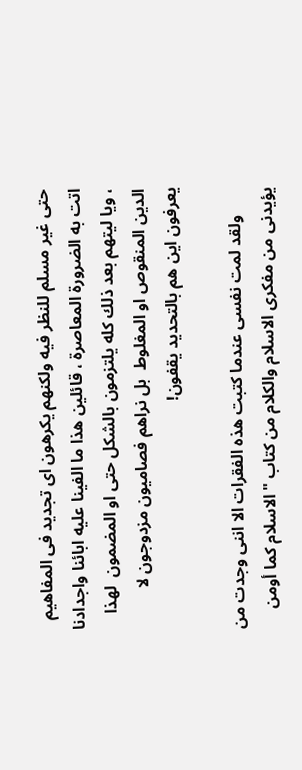حتى غير مسلم للنظر فيه ولكنهم يكرهون اى تجديد فى المفاهيم اتت به الضرورة المعاصرة ، قائلين هذا ما الفينا عليه ابائنا واجدادنا ، ويا ليتهم بعد ذلك كله يلتزمون بالشكل حتى او المضمون  لهذا الدين المنقوص او المغلوط  بل نراهم فصاميون مزدوجون لا يعرفون اين هم بالتحديد يقفون!

       ولقد لمت نفسى عندما كتبت هذه الفقرات الا اننى وجدت من يؤيدنى من مفكرى الاسلام والكلام من كتاب "الاسلام كما أومن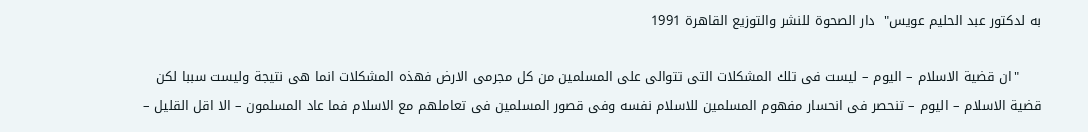به لدكتور عبد الحليم عويس"  دار الصحوة للنشر والتوزيع القاهرة 1991

     "ان قضية الاسلام – اليوم – ليست فى تلك المشكلات التى تتوالى على المسلمين من كل مجرمى الارض فهذه المشكلات انما هى نتيجة وليست سببا لكن قضية الاسلام – اليوم – تنحصر فى انحسار مفهوم المسلمين للاسلام نفسه وفى قصور المسلمين فى تعاملهم مع الاسلام فما عاد المسلمون – الا اقل القليل –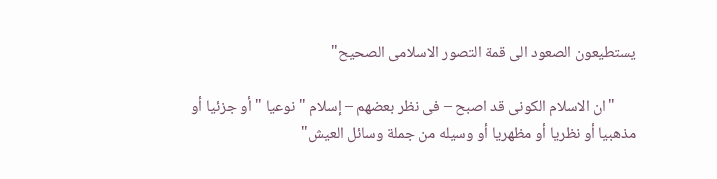يستطيعون الصعود الى قمة التصور الاسلامى الصحيح"

      "ان الاسلام الكونى قد اصبح – فى نظر بعضهم – إسلام " نوعيا " أو جزئيا أو مذهبيا أو نظريا أو مظهريا أو وسيله من جملة وسائل العيش"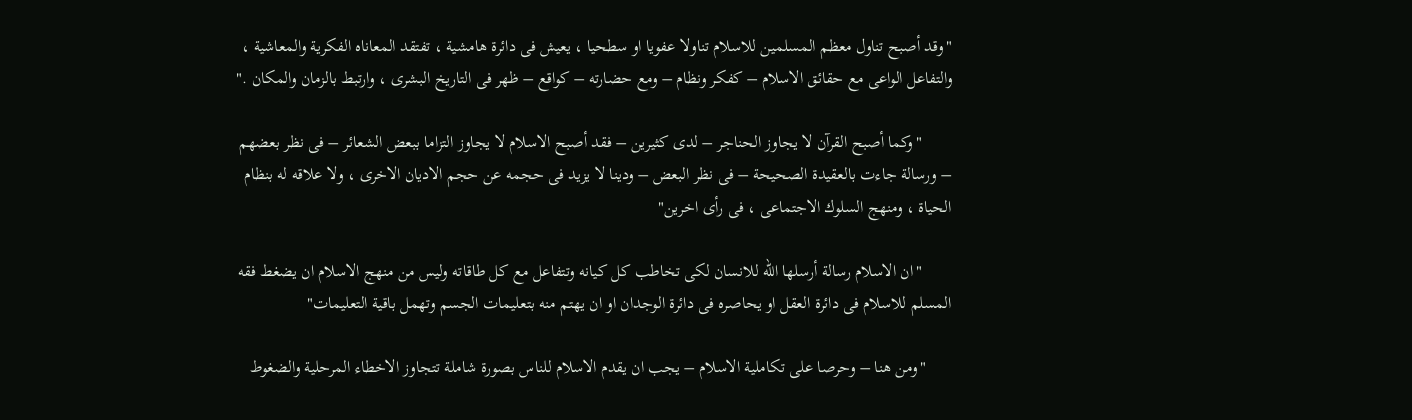"وقد أصبح تناول معظم المسلمين للاسلام تناولا عفويا او سطحيا ، يعيش فى دائرة هامشية ، تفتقد المعاناه الفكرية والمعاشية ، والتفاعل الواعى مع حقائق الاسلام – كفكر ونظام – ومع حضارته – كواقع – ظهر فى التاريخ البشرى ، وارتبط بالزمان والمكان ."

       "وكما أصبح القرآن لا يجاوز الحناجر – لدى كثيرين – فقد أصبح الاسلام لا يجاوز التزاما ببعض الشعائر – فى نظر بعضهم – ورسالة جاءت بالعقيدة الصحيحة – فى نظر البعض – ودينا لا يزيد فى حجمه عن حجم الاديان الاخرى ، ولا علاقه له بنظام الحياة ، ومنهج السلوك الاجتماعى ، فى رأى اخرين"

       "ان الاسلام رسالة أرسلها الله للانسان لكى تخاطب كل كيانه وتتفاعل مع كل طاقاته وليس من منهج الاسلام ان يضغط فقه المسلم للاسلام فى دائرة العقل او يحاصره فى دائرة الوجدان او ان يهتم منه بتعليمات الجسم وتهمل باقية التعليمات"

      "ومن هنا – وحرصا على تكاملية الاسلام – يجب ان يقدم الاسلام للناس بصورة شاملة تتجاوز الاخطاء المرحلية والضغوط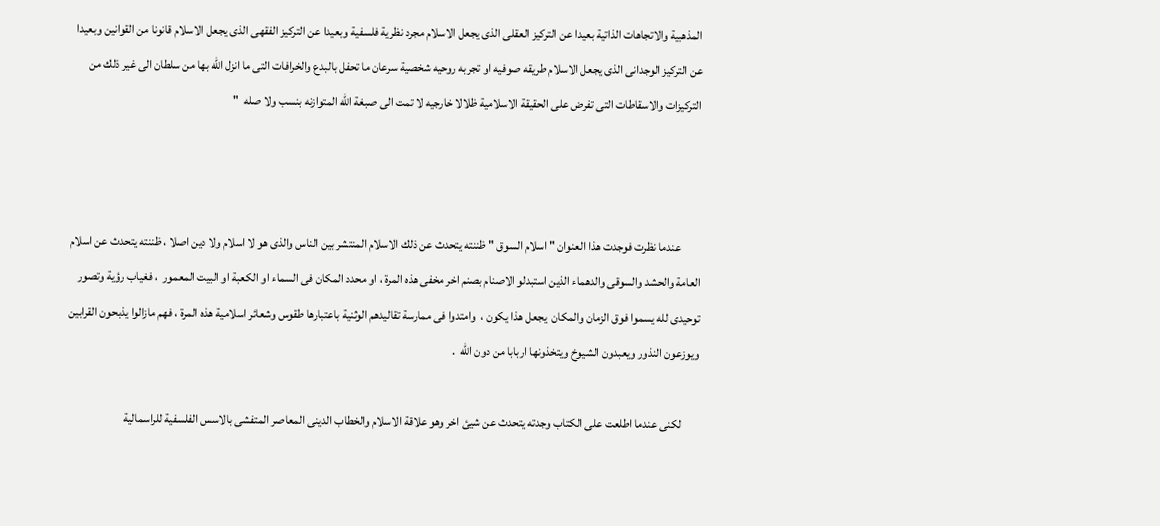المذهبية والاتجاهات الذاتية بعيدا عن التركيز العقلى الذى يجعل الاسلام مجرد نظرية فلسفية وبعيدا عن التركيز الفقهى الذى يجعل الاسلام قانونا من القوانين وبعيدا عن التركيز الوجدانى الذى يجعل الاسلام طريقه صوفيه او تجربه روحيه شخصية سرعان ما تحفل بالبدع والخرافات التى ما انزل الله بها من سلطان الى غير ذلك من التركيزات والاسقاطات التى تفرض على الحقيقة الاسلامية ظلالا خارجيه لا تمت الى صبغة الله المتوازنه بنسب ولا صله  "



        عندما نظرت فوجدت هذا العنوان " اسلام السوق " ظننته يتحدث عن ذلك الاسلام المنتشر بين الناس والذى هو لا اسلام ولا دين اصلا ، ظننته يتحدث عن اسلام العامة والحشد والسوقى والدهماء الذين استبدلو الاصنام بصنم اخر مخفى هذه المرة ، او محدد المكان فى السماء او الكعبة او البيت المعمور  ، فغياب رؤية وتصور توحيدى لله يسموا فوق الزمان والمكان  يجعل هذا يكون ،  وامتدوا فى ممارسة تقاليدهم الوثنية باعتبارها طقوس وشعائر اسلامية هذه المرة ، فهم مازالوا يذبحون القرابين ويوزعون النذور ويعبدون الشيوخ ويتخذونها اربابا من دون الله  .

       لكنى عندما اطلعت على الكتاب وجدته يتحدث عن شيئ اخر وهو علاقة الاسلام والخطاب الدينى المعاصر المتفشى بالاسس الفلسفية للراسمالية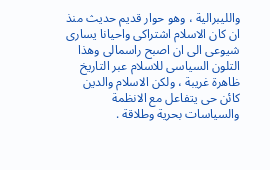والليبرالية ، وهو حوار قديم حديث منذ ان كان الاسلام اشتراكى واحيانا يسارى شيوعى الى ان اصبح راسمالى وهذا التلون السياسى للاسلام عبر التاريخ ظاهرة غريبة ، ولكن الاسلام والدين كائن حى يتفاعل مع الانظمة والسياسات بحرية وطلاقة .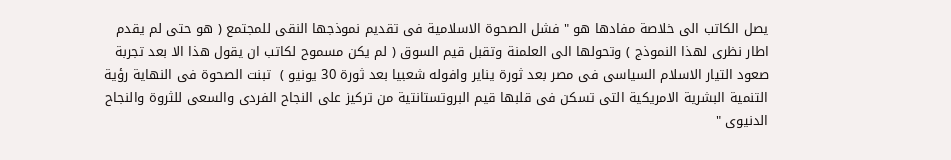يصل الكاتب الى خلاصة مفادها هو " فشل الصحوة الاسلامية فى تقديم نموذجها النقى للمجتمع ( هو حتى لم يقدم اطار نظرى لهذا النموذج ) وتحولها الى العلمنة وتقبل قيم السوق ( لم يكن مسموح لكاتب ان يقول هذا الا بعد تجربة صعود التيار الاسلام السياسى فى مصر بعد ثورة يناير وافوله شعبيا بعد ثورة 30 يونيو )  تبنت الصحوة فى النهاية رؤية التنمية البشرية الامريكية التى تسكن فى قلبها قيم البروتستانتية من تركيز على النجاح الفردى والسعى للثروة والنجاح الدنيوى "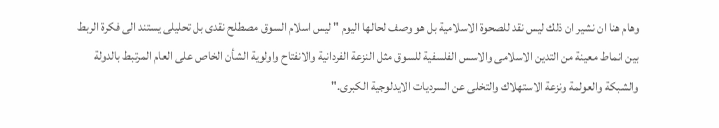وهام هنا ان نشير ان ذلك ليس نقد للصحوة الاسلامية بل هو وصف لحالها اليوم " ليس اسلام السوق مصطلح نقدى بل تحليلى يستند الى فكرة الربط بين انماط معينة من التدين الاسلامى والاسس الفلسفية للسوق مثل النزعة الفردانية والانفتاح واولوية الشأن الخاص على العام المرتبط بالدولة والشبكة والعولمة ونزعة الاستهلاك والتخلى عن السرديات الايدلوجية الكبرى."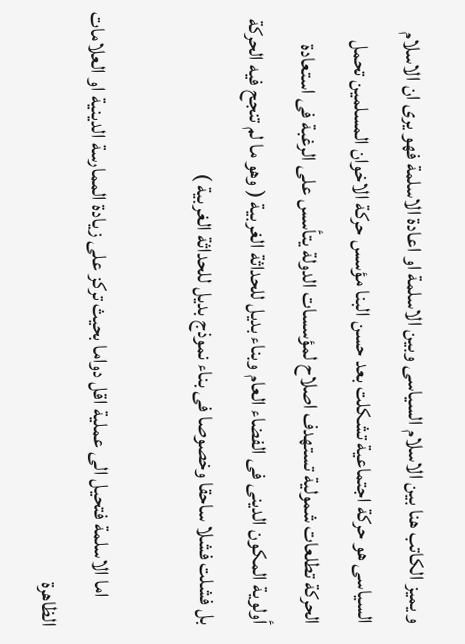و يميز الكاتب هنا بين الاسلام السياسى وبين الاسلمة او اعادة الاسلمة فهو يرى ان الاسلام السياسى هو حركة اجتماعية تشكلت بعد حسن البنا مؤسس حركة الاخوان المسلمين تحمل الحركة تطلعات شمولية تستهدف اصلاح لمؤسسات الدولة يتأسس على الرغبة فى استعادة أولوية المكون الدينى فى الفضاء العام وبناء بديل للحداثة الغربية ( وهو ما لم تنجح فيه الحركة بل فشلت فشلا ساحقا وخصوصا فى بناء نموذج بديل للحداثة الغربية )

       اما الاسلمة فتحيل الى عملية اقل دواما بحيث تركز على زيادة الممارسة الدينية او العلامات الظاهرة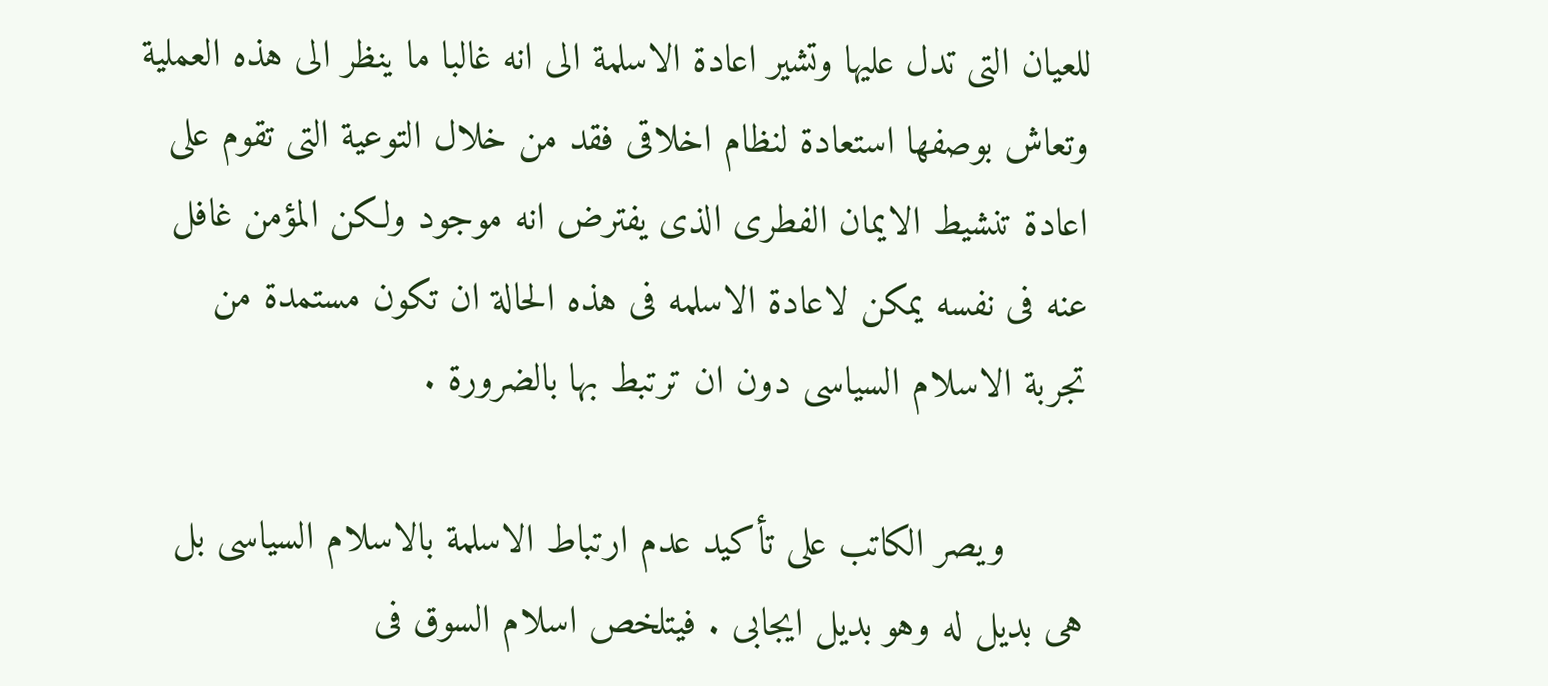للعيان التى تدل عليها وتشير اعادة الاسلمة الى انه غالبا ما ينظر الى هذه العملية وتعاش بوصفها استعادة لنظام اخلاقى فقد من خلال التوعية التى تقوم على  اعادة تنشيط الايمان الفطرى الذى يفترض انه موجود ولكن المؤمن غافل عنه فى نفسه يمكن لاعادة الاسلمه فى هذه الحالة ان تكون مستمدة من تجربة الاسلام السياسى دون ان ترتبط بها بالضرورة .

       ويصر الكاتب على تأكيد عدم ارتباط الاسلمة بالاسلام السياسى بل هى بديل له وهو بديل ايجابى . فيتلخص اسلام السوق فى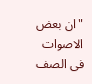"ان بعض الاصوات فى الصف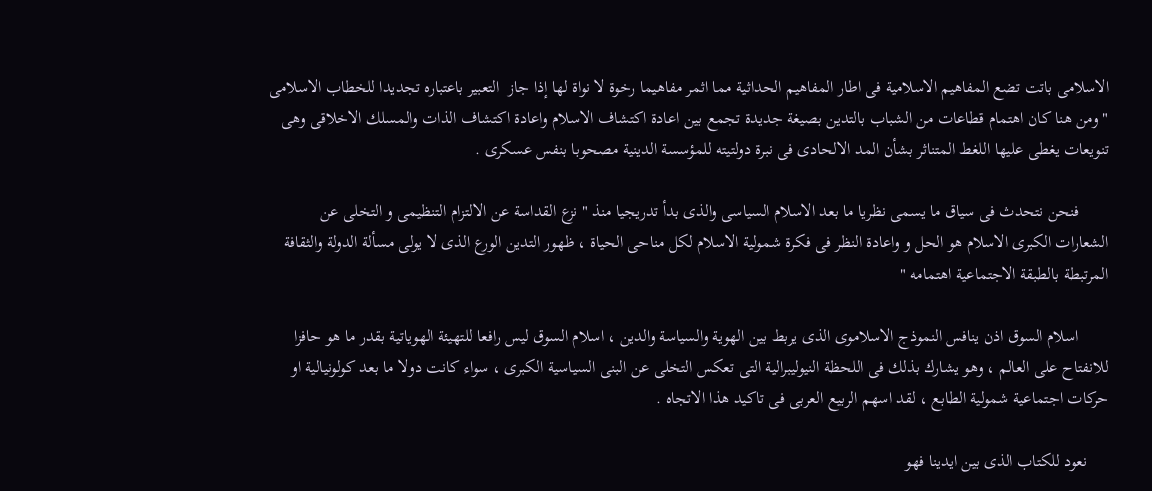الاسلامى باتت تضع المفاهيم الاسلامية فى اطار المفاهيم الحداثية مما اثمر مفاهيما رخوة لا نواة لها إذا جاز  التعبير باعتباره تجديدا للخطاب الاسلامى " ومن هنا كان اهتمام قطاعات من الشباب بالتدين بصيغة جديدة تجمع بين اعادة اكتشاف الاسلام واعادة اكتشاف الذات والمسلك الاخلاقى وهى تنويعات يغطى عليها اللغط المتناثر بشأن المد الالحادى فى نبرة دولتيته للمؤسسة الدينية مصحوبا بنفس عسكرى .

       فنحن نتحدث فى سياق ما يسمى نظريا ما بعد الاسلام السياسى والذى بدأ تدريجيا منذ " نزع القداسة عن الالتزام التنظيمى و التخلى عن الشعارات الكبرى الاسلام هو الحل و واعادة النظر فى فكرة شمولية الاسلام لكل مناحى الحياة ، ظهور التدين الورع الذى لا يولى مسألة الدولة والثقافة المرتبطة بالطبقة الاجتماعية اهتمامه "

       اسلام السوق اذن ينافس النموذج الاسلاموى الذى يربط بين الهوية والسياسة والدين ، اسلام السوق ليس رافعا للتهيئة الهوياتية بقدر ما هو حافزا للانفتاح على العالم ، وهو يشارك بذلك فى اللحظة النيوليبرالية التى تعكس التخلى عن البنى السياسية الكبرى ، سواء كانت دولا ما بعد كولونيالية او حركات اجتماعية شمولية الطابع ، لقد اسهم الربيع العربى فى تاكيد هذا الاتجاه .

     نعود للكتاب الذى بين ايدينا فهو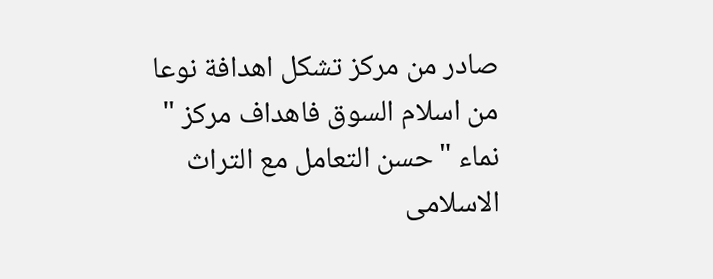صادر من مركز تشكل اهدافة نوعا من اسلام السوق فاهداف مركز " نماء " حسن التعامل مع التراث الاسلامى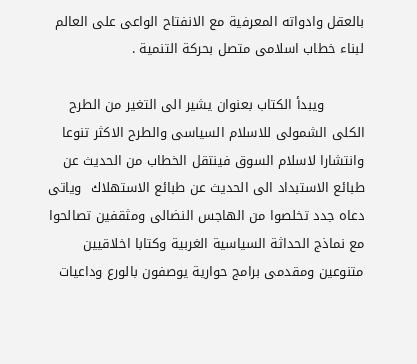بالعقل وادواته المعرفية مع الانفتاح الواعى على العالم لبناء خطاب اسلامى متصل بحركة التنمية .

         ويبدأ الكتاب بعنوان يشير الى التغير من الطرح الكلى الشمولى للاسلام السياسى والطرح الاكثر تنوعا وانتشارا لاسلام السوق فينتقل الخطاب من الحديث عن طبائع الاستبداد الى الحديث عن طبائع الاستهلاك  وياتى دعاه جدد تخلصوا من الهاجس النضالى ومثقفين تصالحوا مع نماذج الحداثة السياسية الغربية وكتابا اخلاقيين متنوعين ومقدمى برامج حوارية يوصفون بالورع وداعيات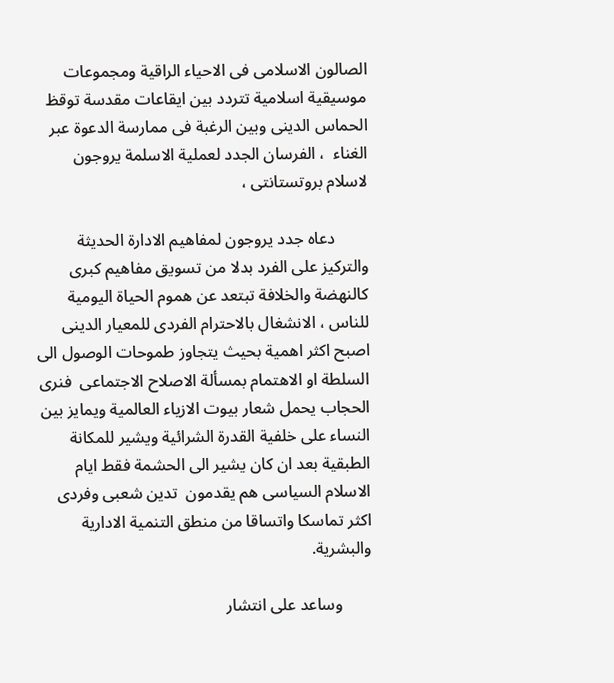الصالون الاسلامى فى الاحياء الراقية ومجموعات موسيقية اسلامية تتردد بين ايقاعات مقدسة توقظ الحماس الدينى وبين الرغبة فى ممارسة الدعوة عبر الغناء  ، الفرسان الجدد لعملية الاسلمة يروجون لاسلام بروتستانتى ،

        دعاه جدد يروجون لمفاهيم الادارة الحديثة والتركيز على الفرد بدلا من تسويق مفاهيم كبرى كالنهضة والخلافة تبتعد عن هموم الحياة اليومية للناس ، الانشغال بالاحترام الفردى للمعيار الدينى اصبح اكثر اهمية بحيث يتجاوز طموحات الوصول الى السلطة او الاهتمام بمسألة الاصلاح الاجتماعى  فنرى الحجاب يحمل شعار بيوت الازياء العالمية ويمايز بين النساء على خلفية القدرة الشرائية ويشير للمكانة الطبقية بعد ان كان يشير الى الحشمة فقط ايام الاسلام السياسى هم يقدمون  تدين شعبى وفردى اكثر تماسكا واتساقا من منطق التنمية الادارية والبشرية.

       وساعد على انتشار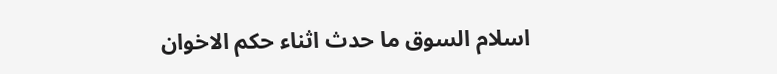اسلام السوق ما حدث اثناء حكم الاخوان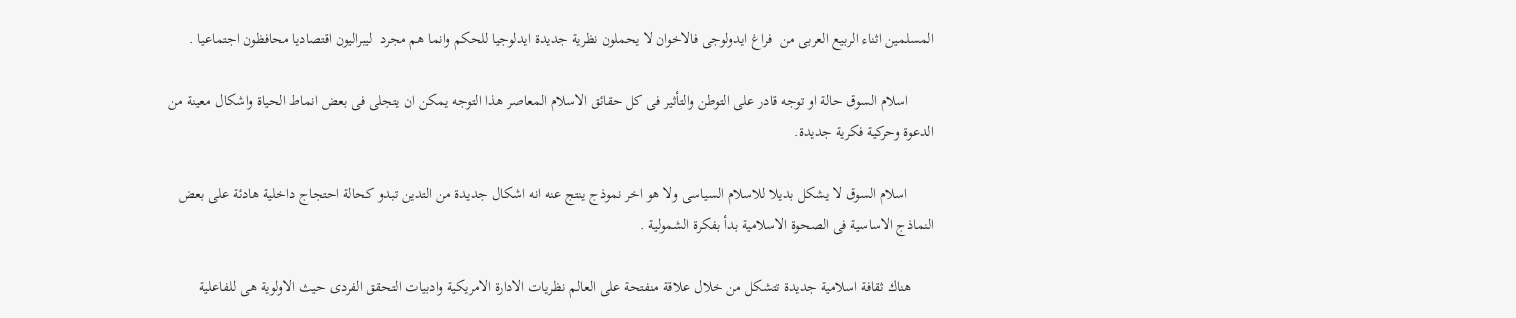المسلمين اثناء الربيع العربى من  فراغ ايدولوجى فالاخوان لا يحملون نظرية جديدة ايدلوجيا للحكم وانما هم مجرد  ليبراليون اقتصاديا محافظون اجتماعيا .

       اسلام السوق حالة او توجه قادر على التوطن والتأثير فى كل حقائق الاسلام المعاصر هذا التوجه يمكن ان يتجلى فى بعض انماط الحياة واشكال معينة من الدعوة وحركية فكرية جديدة.

       اسلام السوق لا يشكل بديلا للاسلام السياسى ولا هو اخر نموذج ينتج عنه انه اشكال جديدة من التدين تبدو كحالة احتجاج داخلية هادئة على بعض النماذج الاساسية فى الصحوة الاسلامية بدأ بفكرة الشمولية .

      هناك ثقافة اسلامية جديدة تتشكل من خلال علاقة منفتحة على العالم نظريات الادارة الامريكية وادبيات التحقق الفردى حيث الاولوية هى للفاعلية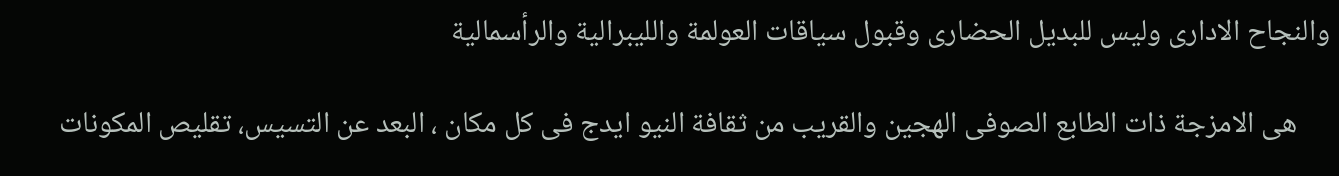والنجاح الادارى وليس للبديل الحضارى وقبول سياقات العولمة والليبرالية والرأسمالية

     هى الامزجة ذات الطابع الصوفى الهجين والقريب من ثقافة النيو ايدج فى كل مكان ، البعد عن التسيس، تقليص المكونات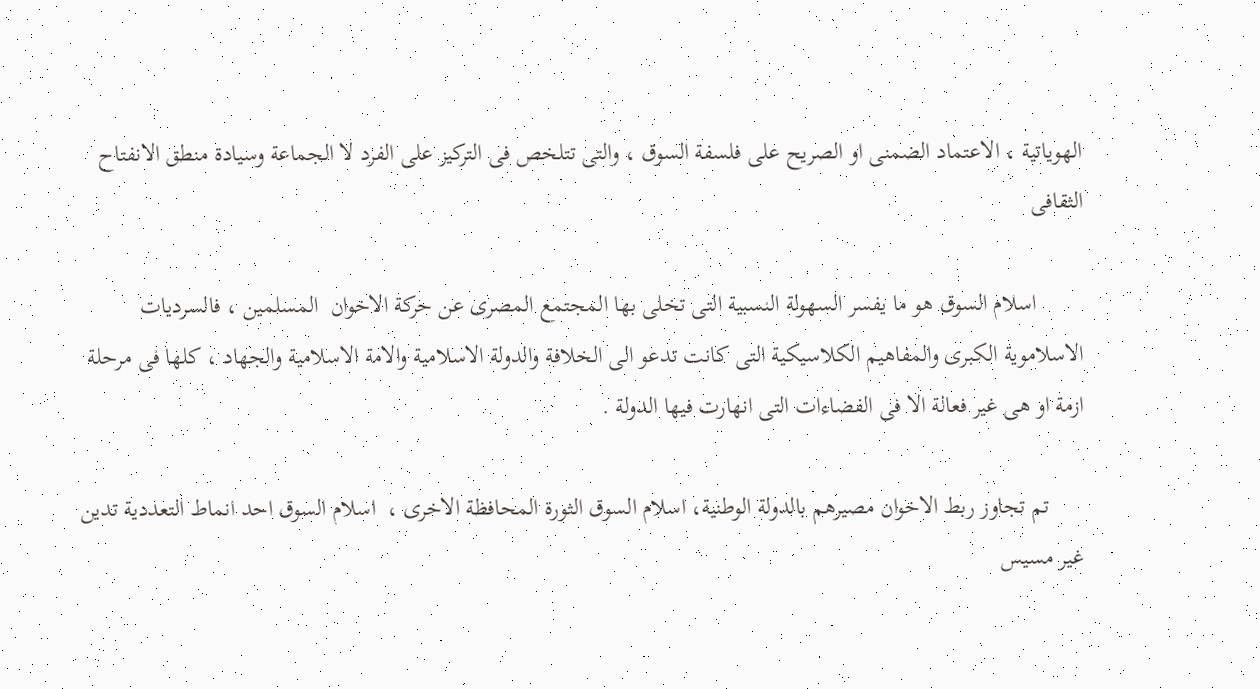الهوياتية ، الاعتماد الضمنى او الصريح على فلسفة السوق ، والتى تتلخص فى التركيز على الفرد لا الجماعة وسيادة منطق الانفتاح الثقافى

        اسلام السوق هو ما يفسر السهولة النسبية التى تخلى بها المجتمع المصرى عن حركة الاخوان  المسلمين ، فالسرديات الاسلاموية الكبرى والمفاهيم الكلاسيكية التى كانت تدعو الى الخلافة والدولة الاسلامية والامة الاسلامية والجهاد ، كلها فى مرحلة ازمة او هى غير فعالة الا فى الفضاءات التى انهارت فيها الدولة .

      تم تجاوز ربط الاخوان مصيرهم بالدولة الوطنية، اسلام السوق الثورة المحافظة الاخرى ،  اسلام السوق احد انماط التعددية تدين غير مسيس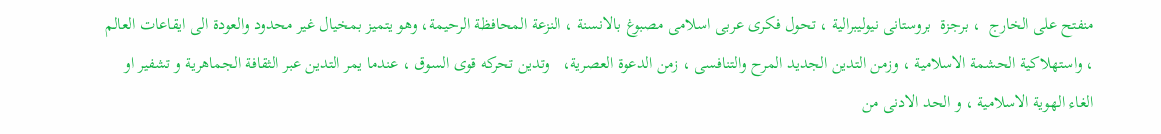منفتح على الخارج  ، برجزة  بروستانى نيوليبرالية ، تحول فكرى عربى اسلامى مصبوغ بالانسنة ، النزعة المحافظة الرحيمة، وهو يتميز بمخيال غير محدود والعودة الى ايقاعات العالم ، واستهلاكية الحشمة الاسلامية ، وزمن التدين الجديد المرح والتنافسى ، زمن الدعوة العصرية،   وتدين تحركه قوى السوق ، عندما يمر التدين عبر الثقافة الجماهرية و تشفير او الغاء الهوية الاسلامية ، و الحد الادنى من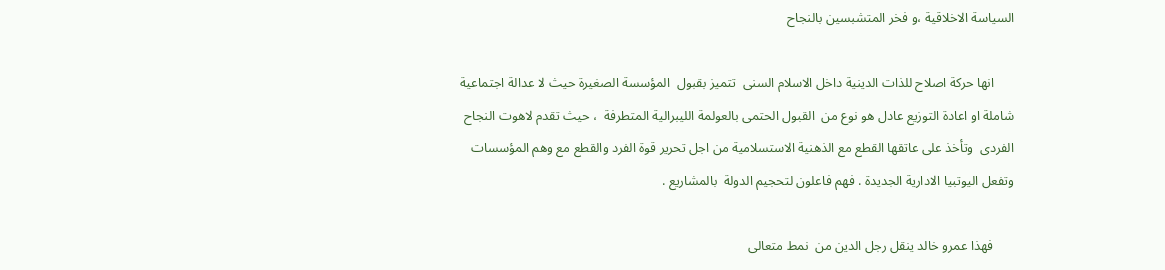السياسة الاخلاقية ،و فخر المتشبسين بالنجاح

      انها حركة اصلاح للذات الدينية داخل الاسلام السنى  تتميز بقبول  المؤسسة الصغيرة حيث لا عدالة اجتماعية شاملة او اعادة التوزيع عادل هو نوع من  القبول الحتمى بالعولمة الليبرالية المتطرفة  ، حيث تقدم لاهوت النجاح الفردى  وتأخذ على عاتقها القطع مع الذهنية الاستسلامية من اجل تحرير قوة الفرد والقطع مع وهم المؤسسات وتفعل اليوتبيا الادارية الجديدة . فهم فاعلون لتحجيم الدولة  بالمشاريع .

      فهذا عمرو خالد ينقل رجل الدين من  نمط متعالى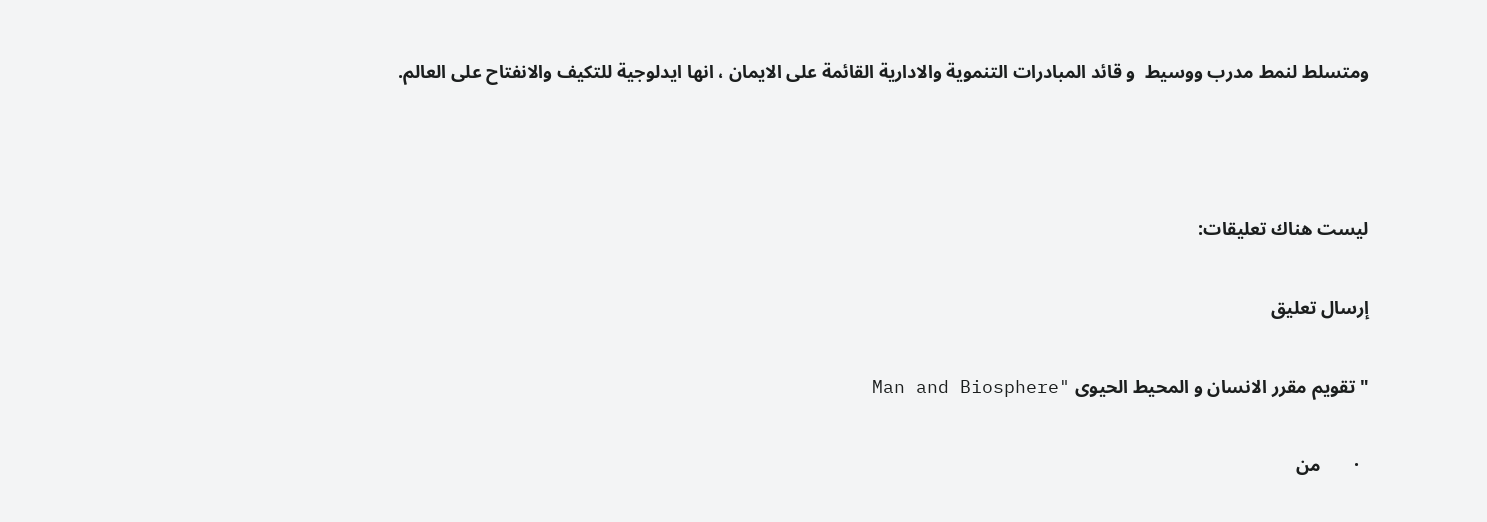ومتسلط لنمط مدرب ووسيط  و قائد المبادرات التنموية والادارية القائمة على الايمان ، انها ايدلوجية للتكيف والانفتاح على العالم.



ليست هناك تعليقات:

إرسال تعليق

" تقويم مقرر الانسان و المحيط الحيوى "Man and Biosphere

  ·       من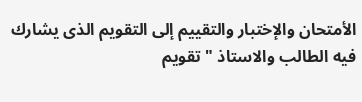الأمتحان والإختبار والتقييم إلى التقويم الذى يشارك فيه الطالب والاستاذ " تقويم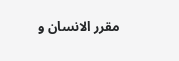مقرر الانسان و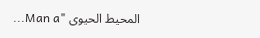المحيط الحيوى "Man a...